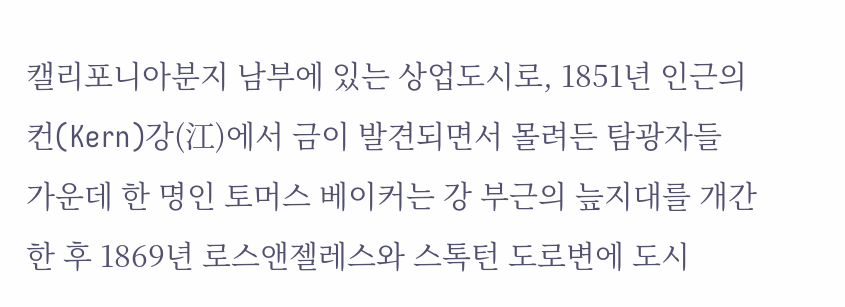캘리포니아분지 남부에 있는 상업도시로, 1851년 인근의 컨(Kern)강(江)에서 금이 발견되면서 몰려든 탐광자들 가운데 한 명인 토머스 베이커는 강 부근의 늪지대를 개간한 후 1869년 로스앤젤레스와 스톡턴 도로변에 도시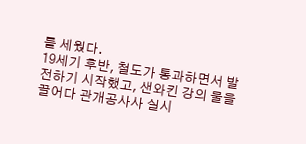를 세웠다.
19세기 후반, 철도가 통과하면서 발전하기 시작했고, 샌와킨 강의 물을 끌어다 관개공사사 실시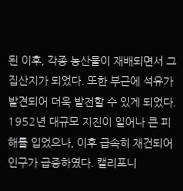된 이후, 각종 농산물이 재배되면서 그 집산지가 되었다. 또한 부근에 석유가 발견되어 더욱 발전할 수 있게 되었다. 1952년 대규모 지진이 일어나 큰 피해를 입었으나, 이후 급속히 재건되어 인구가 급증하였다. 캘리포니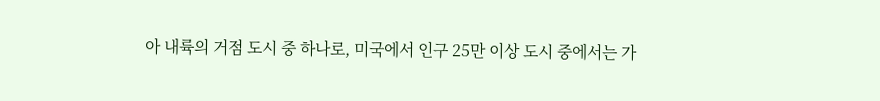아 내륙의 거점 도시 중 하나로, 미국에서 인구 25만 이상 도시 중에서는 가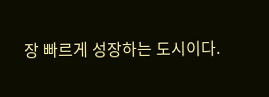장 빠르게 성장하는 도시이다.